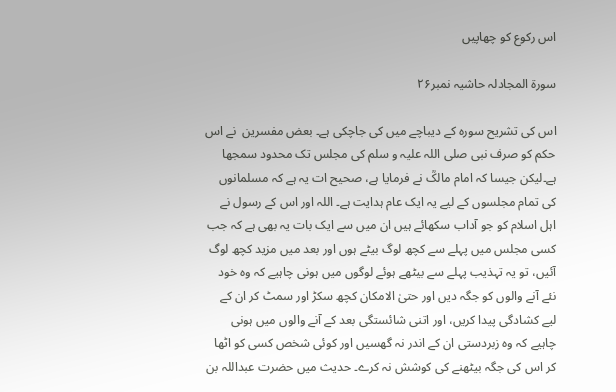اس رکوع کو چھاپیں

سورۃ المجادلہ حاشیہ نمبر۲۶

اس کی تشریح سورہ کے دیباچے میں کی جاچکی ہے۔ بعض مفسرین  نے اس حکم کو صرف نبی صلی اللہ علیہ و سلم کی مجلس تک محدود سمجھا ہے۔لیکن جیسا کہ امام مالکؒ نے فرمایا ہے، صحیح ات یہ ہے کہ مسلمانوں کی تمام مجلسوں کے لیے یہ ایک عام ہدایت ہے۔ اللہ اور اس کے رسول نے اہل اسلام کو جو آداب سکھائے ہیں ان میں سے ایک بات یہ بھی ہے کہ جب کسی مجلس میں پہلے سے کچھ لوگ بیٹے ہوں اور بعد میں مزید کچھ لوگ آئیں، تو یہ تہذیب پہلے سے بیٹھے ہوئے لوگوں میں ہونی چاہیے کہ وہ خود نئے آنے والوں کو جگہ دیں اور حتیٰ الامکان کچھ سکڑ اور سمٹ کر ان کے لیے کشادگی پیدا کریں، اور اتنی شائستگی بعد کے آنے والوں میں ہونی چاہیے کہ وہ زبردستی ان کے اندر نہ گھسیں اور کوئی شخص کسی کو اٹھا کر اس کی جگہ بیٹھنے کی کوشش نہ کرے۔ حدیث میں حضرت عبداللہ بن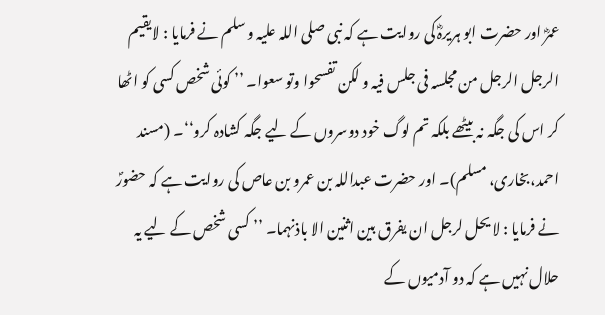عمرؓ اور حضرت ابو ہریرہؓ کی روایت ہے کہ نبی صلی اللہ علیہ و سلم نے فرمایا : لایقیم الرجل الرجل من مجلسہ فی جلس فیہ و لکن تفسحوا وتو سعوا۔ ’’ کوئی شخص کسی کو اٹھا کر اس کی جگہ نہ بیٹھے بلکہ تم لوگ خود دوسروں کے لیے جگہ کشادہ کرو‘‘۔ (مسند احمد،بخاری، مسلم)۔ اور حضرت عبداللہ بن عمرو بن عاص کی روایت ہے کہ حضورؐ نے فرمایا : لا یحل لرجل ان یفرق بین اثنین الا باذنہما۔ ’’ کسی شخص کے لیے یہ حلال نہیں ہے کہ دو آدمیوں کے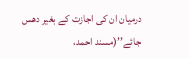درمیان ان کی اجازت کے بغیر دھس جائے’’(مسند احمد،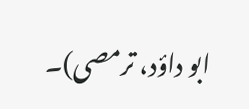ابو داؤد، ترمصی)۔